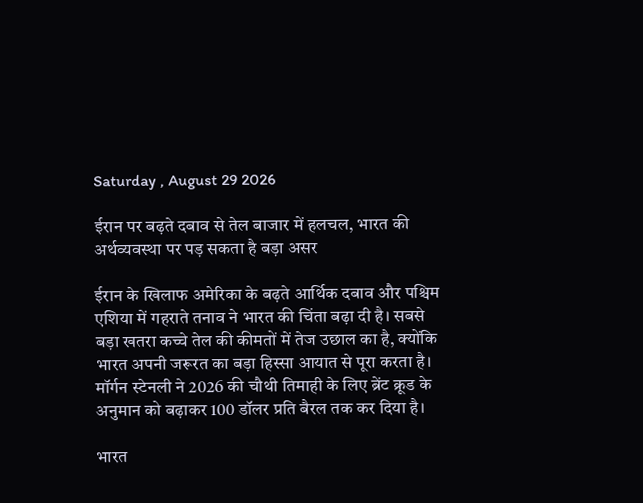Saturday , August 29 2026

ईरान पर बढ़ते दबाव से तेल बाजार में हलचल, भारत की अर्थव्यवस्था पर पड़ सकता है बड़ा असर

ईरान के खिलाफ अमेरिका के बढ़ते आर्थिक दबाव और पश्चिम एशिया में गहराते तनाव ने भारत की चिंता बढ़ा दी है। सबसे बड़ा खतरा कच्चे तेल की कीमतों में तेज उछाल का है, क्योंकि भारत अपनी जरूरत का बड़ा हिस्सा आयात से पूरा करता है। मॉर्गन स्टेनली ने 2026 की चौथी तिमाही के लिए ब्रेंट क्रूड के अनुमान को बढ़ाकर 100 डॉलर प्रति बैरल तक कर दिया है।

भारत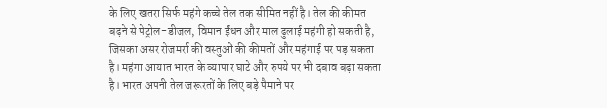के लिए खतरा सिर्फ महंगे कच्चे तेल तक सीमित नहीं है। तेल की कीमत बढ़ने से पेट्रोल-डीजल, विमान ईंधन और माल ढुलाई महंगी हो सकती है, जिसका असर रोजमर्रा की वस्तुओं की कीमतों और महंगाई पर पड़ सकता है। महंगा आयात भारत के व्यापार घाटे और रुपये पर भी दबाव बढ़ा सकता है। भारत अपनी तेल जरूरतों के लिए बड़े पैमाने पर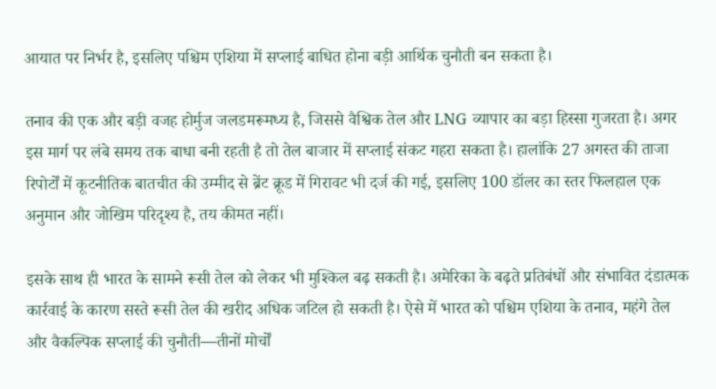आयात पर निर्भर है, इसलिए पश्चिम एशिया में सप्लाई बाधित होना बड़ी आर्थिक चुनौती बन सकता है।

तनाव की एक और बड़ी वजह होर्मुज जलडमरूमध्य है, जिससे वैश्विक तेल और LNG व्यापार का बड़ा हिस्सा गुजरता है। अगर इस मार्ग पर लंबे समय तक बाधा बनी रहती है तो तेल बाजार में सप्लाई संकट गहरा सकता है। हालांकि 27 अगस्त की ताजा रिपोर्टों में कूटनीतिक बातचीत की उम्मीद से ब्रेंट क्रूड में गिरावट भी दर्ज की गई, इसलिए 100 डॉलर का स्तर फिलहाल एक अनुमान और जोखिम परिदृश्य है, तय कीमत नहीं।

इसके साथ ही भारत के सामने रूसी तेल को लेकर भी मुश्किल बढ़ सकती है। अमेरिका के बढ़ते प्रतिबंधों और संभावित दंडात्मक कार्रवाई के कारण सस्ते रूसी तेल की खरीद अधिक जटिल हो सकती है। ऐसे में भारत को पश्चिम एशिया के तनाव, महंगे तेल और वैकल्पिक सप्लाई की चुनौती—तीनों मोर्चों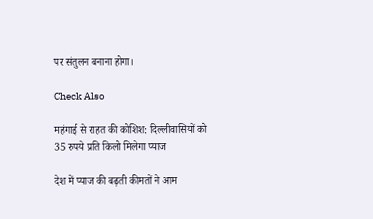पर संतुलन बनाना होगा।

Check Also

महंगाई से राहत की कोशिश: दिल्लीवासियों को 35 रुपये प्रति किलो मिलेगा प्याज

देश में प्याज की बढ़ती कीमतों ने आम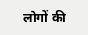लोगों की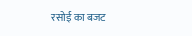रसोई का बजट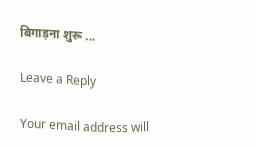बिगाड़ना शुरू ...

Leave a Reply

Your email address will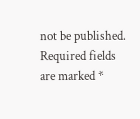not be published. Required fields are marked *